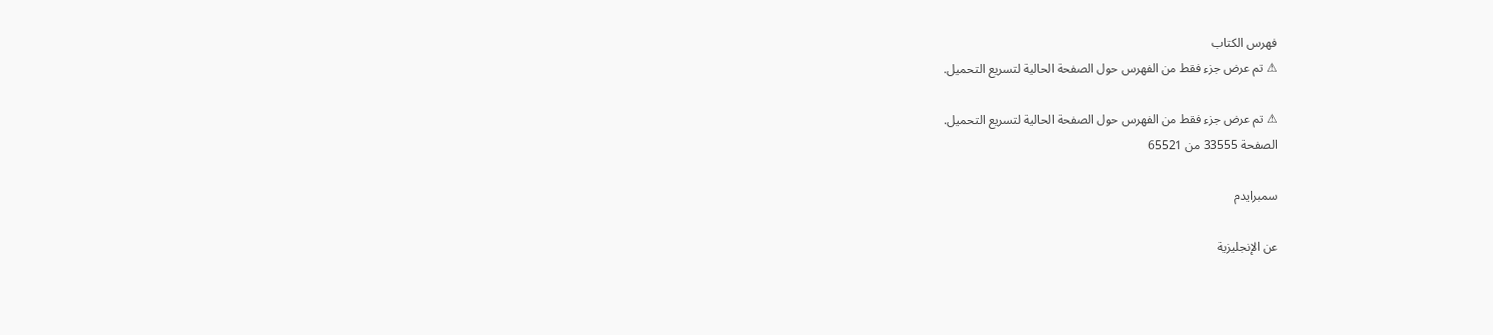فهرس الكتاب
⚠ تم عرض جزء فقط من الفهرس حول الصفحة الحالية لتسريع التحميل.

⚠ تم عرض جزء فقط من الفهرس حول الصفحة الحالية لتسريع التحميل.
الصفحة 33555 من 65521

سمبرايدم

عن الإنجليزية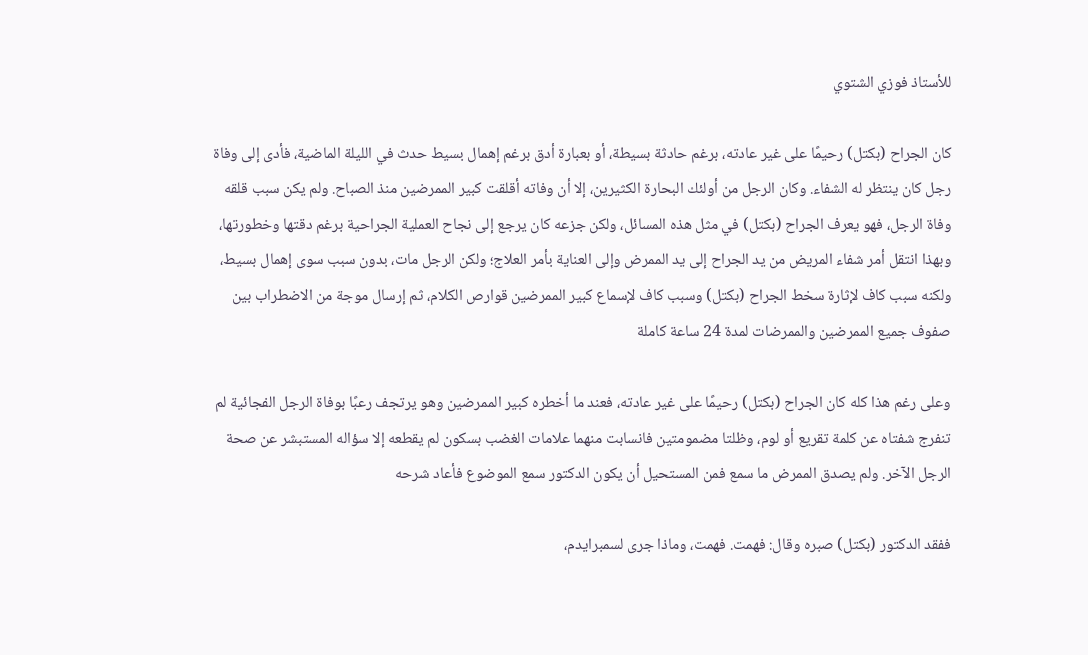للأستاذ فوزي الشتوي

كان الجراح (بكتل) رحيمًا على غير عادته، برغم حادثة بسيطة، أو بعبارة أدق برغم إهمال بسيط حدث في الليلة الماضية، فأدى إلى وفاة رجل كان ينتظر له الشفاء. وكان الرجل من أولئك البحارة الكثيرين، إلا أن وفاته أقلقت كبير الممرضين منذ الصباح. ولم يكن سبب قلقه وفاة الرجل، فهو يعرف الجراح (بكتل) في مثل هذه المسائل، ولكن جزعه كان يرجع إلى نجاح العملية الجراحية برغم دقتها وخطورتها، وبهذا انتقل أمر شفاء المريض من يد الجراح إلى يد الممرض وإلى العناية بأمر العلاج؛ ولكن الرجل مات، بدون سبب سوى إهمال بسيط، ولكنه سبب كاف لإثارة سخط الجراح (بكتل) وسبب كاف لإسماع كبير الممرضين قوارص الكلام، ثم إرسال موجة من الاضطراب بين صفوف جميع الممرضين والممرضات لمدة 24 ساعة كاملة

وعلى رغم هذا كله كان الجراح (بكتل) رحيمًا على غير عادته، فعند ما أخطره كبير الممرضين وهو يرتجف رعبًا بوفاة الرجل الفجائية لم تنفرج شفتاه عن كلمة تقريع أو لوم، وظلتا مضمومتين فانسابت منهما علامات الغضب بسكون لم يقطعه إلا سؤاله المستبشر عن صحة الرجل الآخر. ولم يصدق الممرض ما سمع فمن المستحيل أن يكون الدكتور سمع الموضوع فأعاد شرحه

ففقد الدكتور (بكتل) صبره وقال: فهمت. فهمت، وماذا جرى لسمبرايدم،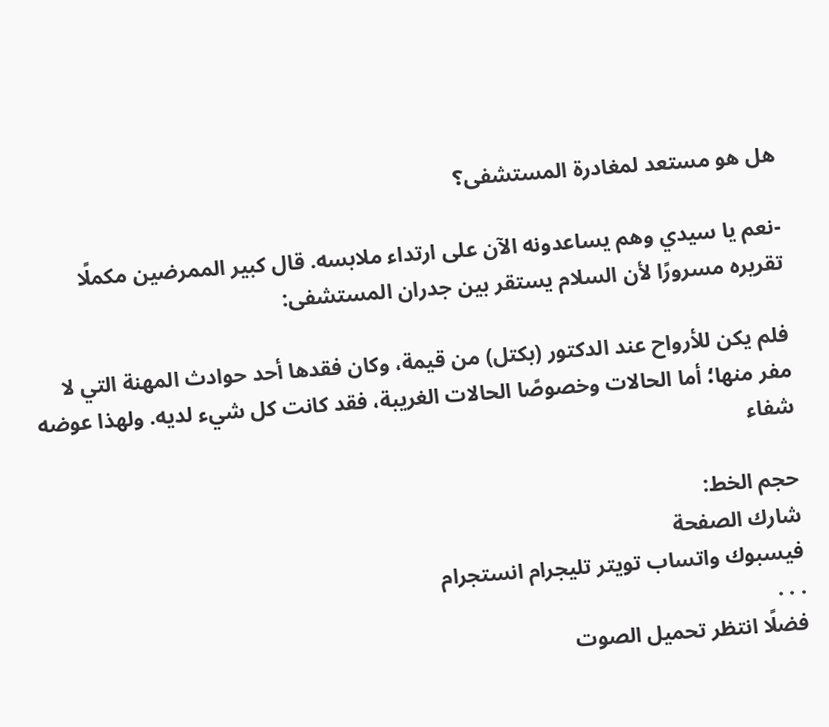هل هو مستعد لمغادرة المستشفى؟

-نعم يا سيدي وهم يساعدونه الآن على ارتداء ملابسه. قال كبير الممرضين مكملًا تقريره مسرورًا لأن السلام يستقر بين جدران المستشفى:

فلم يكن للأرواح عند الدكتور (بكتل) من قيمة، وكان فقدها أحد حوادث المهنة التي لا مفر منها؛ أما الحالات وخصوصًا الحالات الغريبة، فقد كانت كل شيء لديه. ولهذا عوضه شفاء

حجم الخط:
شارك الصفحة
فيسبوك واتساب تويتر تليجرام انستجرام
. . .
فضلًا انتظر تحميل الصوت